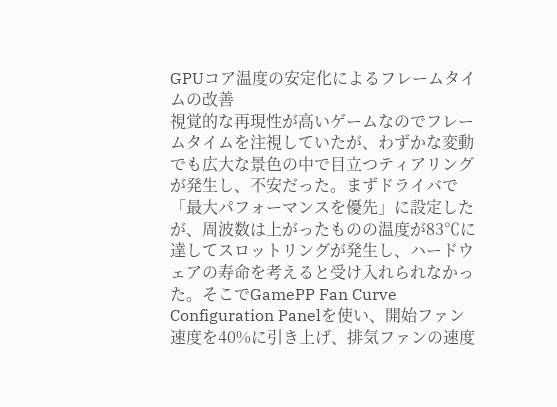GPUコア温度の安定化によるフレームタイムの改善
視覚的な再現性が高いゲームなのでフレームタイムを注視していたが、わずかな変動でも広大な景色の中で目立つティアリングが発生し、不安だった。まずドライバで「最大パフォーマンスを優先」に設定したが、周波数は上がったものの温度が83℃に達してスロットリングが発生し、ハードウェアの寿命を考えると受け入れられなかった。そこでGamePP Fan Curve Configuration Panelを使い、開始ファン速度を40%に引き上げ、排気ファンの速度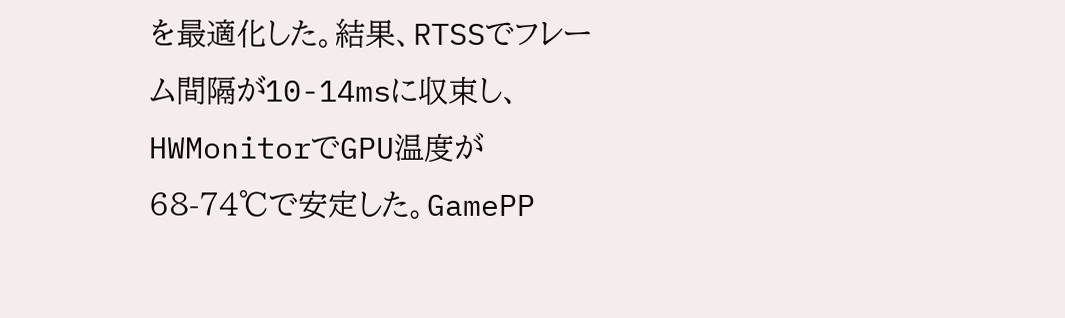を最適化した。結果、RTSSでフレーム間隔が10-14msに収束し、HWMonitorでGPU温度が68-74℃で安定した。GamePP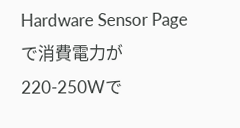Hardware Sensor Pageで消費電力が220-250Wで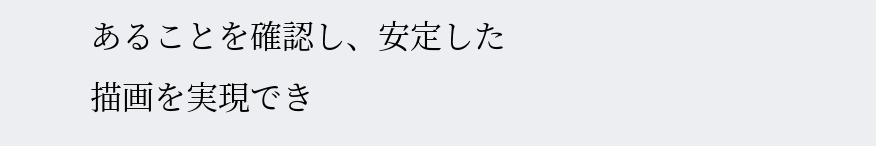あることを確認し、安定した描画を実現でき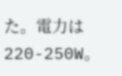た。電力は220-250W。